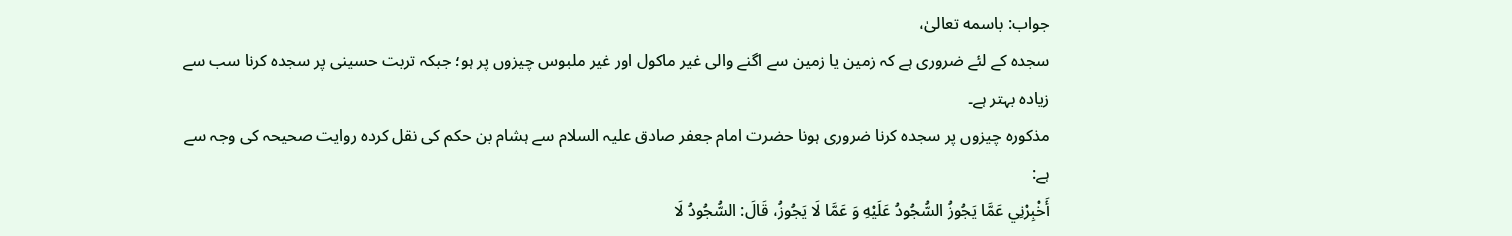جواب: باسمه تعالیٰ،
سجدہ کے لئے ضروری ہے کہ زمین یا زمین سے اگنے والی غیر ماکول اور غیر ملبوس چیزوں پر ہو؛ جبکہ تربت حسینی پر سجدہ کرنا سب سے زیادہ بہتر ہے۔
مذکورہ چیزوں پر سجدہ کرنا ضروری ہونا حضرت امام جعفر صادق علیہ السلام سے ہشام بن حکم کی نقل کردہ روایت صحیحہ کی وجہ سے ہے:
أَخْبِرْنِي عَمَّا يَجُوزُ السُّجُودُ عَلَيْهِ وَ عَمَّا لَا يَجُوزُ، قَالَ: السُّجُودُ لَا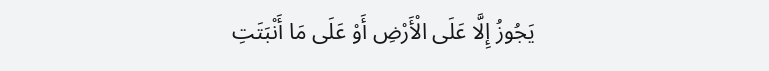يَجُوزُ إِلَّا عَلَى الْأَرْضِ أَوْ عَلَى مَا أَنْبَتَتِ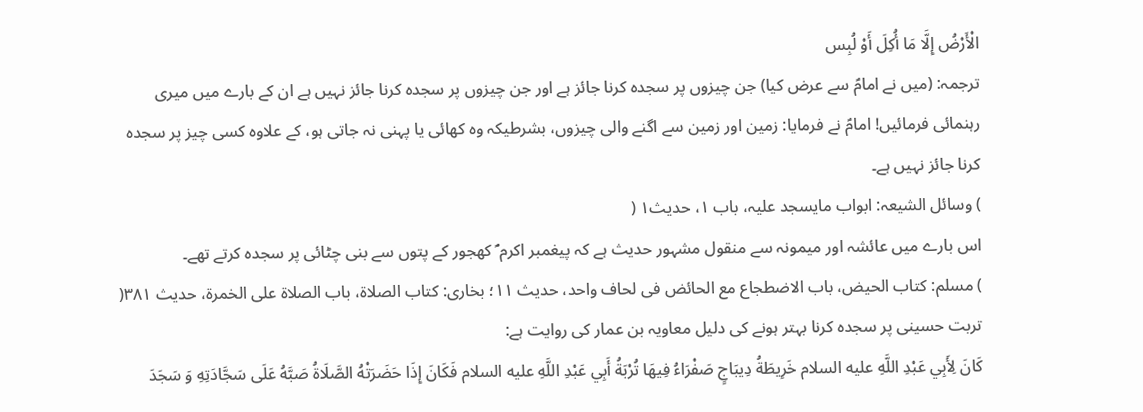الْأَرْضُ إِلَّا مَا أُكِلَ أَوْ لُبِس
ترجمہ: (میں نے امامؑ سے عرض کیا) جن چیزوں پر سجدہ کرنا جائز ہے اور جن چیزوں پر سجدہ کرنا جائز نہیں ہے ان کے بارے میں میری رہنمائی فرمائیں! امامؑ نے فرمایا: زمین اور زمین سے اگنے والی چیزوں، بشرطیکہ وہ کھائی یا پہنی نہ جاتی ہو، کے علاوہ کسی چیز پر سجدہ کرنا جائز نہیں ہے۔
) وسائل الشیعہ: ابواب مایسجد علیہ، باب ۱، حدیث۱ (
اس بارے میں عائشہ اور میمونہ سے منقول مشہور حدیث ہے کہ پیغمبر اکرم ؐ کھجور کے پتوں سے بنی چٹائی پر سجدہ کرتے تھے۔
) مسلم: کتاب الحیض، باب الاضطجاع مع الحائض فی لحاف واحد، حدیث ۱۱؛ بخاری: کتاب الصلاۃ، باب الصلاۃ علی الخمرۃ، حدیث ۳۸۱(
تربت حسینی پر سجدہ کرنا بہتر ہونے کی دلیل معاویہ بن عمار کی روایت ہے:
كَانَ لِأَبِي عَبْدِ اللَّهِ علیه السلام خَرِيطَةُ دِيبَاجٍ صَفْرَاءُ فِيهَا تُرْبَةُ أَبِي عَبْدِ اللَّهِ علیه السلام فَكَانَ إِذَا حَضَرَتْهُ الصَّلَاةُ صَبَّهُ عَلَى سَجَّادَتِهِ وَ سَجَدَ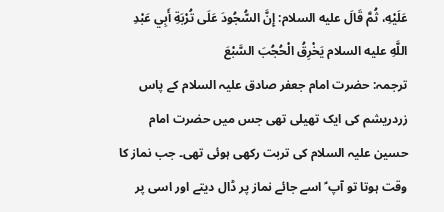عَلَيْهِ، ثُمَّ قَالَ علیه السلام: إِنَّ السُّجُودَ عَلَى تُرْبَةِ أَبِي عَبْدِ اللَّهِ علیه السلام يَخْرِقُ الْحُجُبَ السَّبْعَ
ترجمہ: حضرت امام جعفر صادق علیہ السلام کے پاس زردریشم کی ایک تھیلی تھی جس میں حضرت امام حسین علیہ السلام کی تربت رکھی ہوئی تھی۔ جب نماز کا وقت ہوتا تو آپ ؑ اسے جائے نماز پر ڈال دیتے اور اسی پر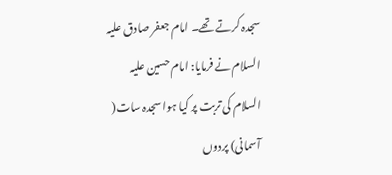سجدہ کرتے تھے۔ امام جعفر صادق علیہ السلام نے فرمایا: امام حسین علیہ السلام کی تربت پر کیا ہوا سجدہ سات( آسمانی) پردوں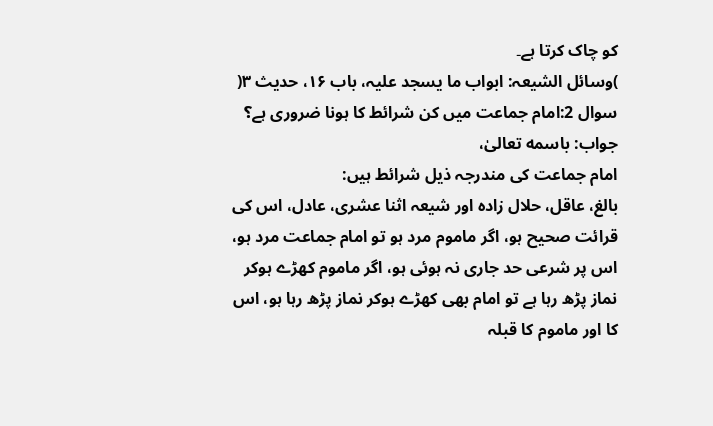کو چاک کرتا ہے۔
)وسائل الشیعہ: ابواب ما یسجد علیہ، باب ۱۶، حدیث ۳(
سوال 2:امام جماعت میں کن شرائط کا ہونا ضروری ہے؟
جواب: باسمه تعالیٰ،
امام جماعت کی مندرجہ ذیل شرائط ہیں:
بالغ، عاقل، حلال زادہ اور شیعہ اثنا عشری، عادل، اس کی قرائت صحیح ہو، اگر ماموم مرد ہو تو امام جماعت مرد ہو، اس پر شرعی حد جاری نہ ہوئی ہو، اگر ماموم کھڑے ہوکر نماز پڑھ رہا ہے تو امام بھی کھڑے ہوکر نماز پڑھ رہا ہو، اس کا اور ماموم کا قبلہ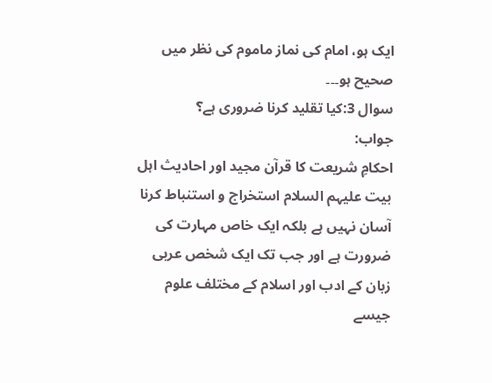ایک ہو، امام کی نماز ماموم کی نظر میں صحیح ہو۔۔۔
سوال 3:کیا تقلید کرنا ضروری ہے؟
جواب:
احکامِ شریعت کا قرآن مجید اور احادیث اہل بیت علیہم السلام استخراج و استنباط کرنا آسان نہیں ہے بلکہ ایک خاص مہارت کی ضرورت ہے اور جب تک ایک شخص عربی زبان کے ادب اور اسلام کے مختلف علوم جیسے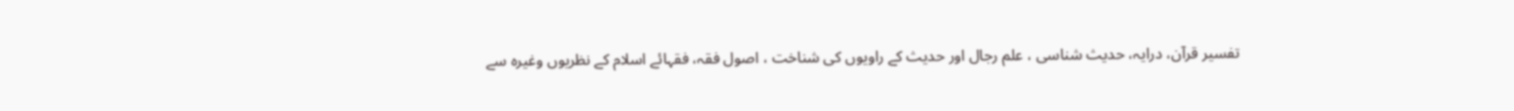تفسیر قرآن، درایہ، حدیث شناسی ، علم رجال اور حدیث کے راویوں کی شناخت ، اصول فقہ، فقہائے اسلام کے نظریوں وغیرہ سے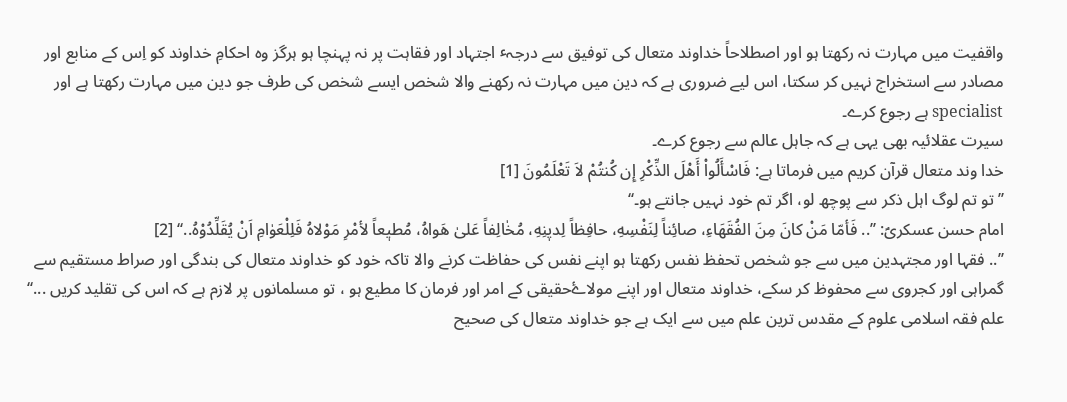واقفیت میں مہارت نہ رکھتا ہو اور اصطلاحاً خداوند متعال کی توفیق سے درجہٴ اجتہاد اور فقاہت پر نہ پہنچا ہو ہرگز وہ احکامِ خداوند کو اِس کے منابع اور مصادر سے استخراج نہیں کر سکتا، اس لیے ضروری ہے کہ دین میں مہارت نہ رکھنے والا شخص ایسے شخص کی طرف جو دین میں مہارت رکھتا ہے اور specialist ہے رجوع کرے۔
سیرت عقلائیہ بھی یہی ہے کہ جاہل عالم سے رجوع کرے۔
خدا وند متعال قرآن کریم میں فرماتا ہے: فَاسْأَلُواْ أَهْلَ الذِّكْرِ إِن كُنتُمْ لاَ تَعْلَمُونَ [1]
’’ تو تم لوگ اہل ذکر سے پوچھ لو، اگر تم خود نہیں جانتے ہو۔‘‘
امام حسن عسکریؑ: ’’.. فَأمّا مَنْ کانَ مِنَ الفُقَهَاءِ، صائِناً لِنَفْسِهِ، حافِظاً لِدیٖنِهِ، مُخٰالِفاً عَلیٰ هَواهُ، مُطیٖعاً لأمْرِ مَوْلاهُ فَلِلْعَوٰامِ اَنْ یُقَلِّدُوْهُ..‘‘ [2]
’’.. فقہا اور مجتہدین میں سے جو شخص تحفظ نفس رکھتا ہو اپنے نفس کی حفاظت کرنے والا تاکہ خود کو خداوند متعال کی بندگی اور صراط مستقیم سے گمراہی اور کجروی سے محفوظ کر سکے، خداوند متعال اور اپنے مولاۓحقیقی کے امر اور فرمان کا مطیع ہو ، تو مسلمانوں پر لازم ہے کہ اس کی تقلید کریں ...‘‘
علم فقہ اسلامی علوم کے مقدس ترین علم میں سے ایک ہے جو خداوند متعال کی صحیح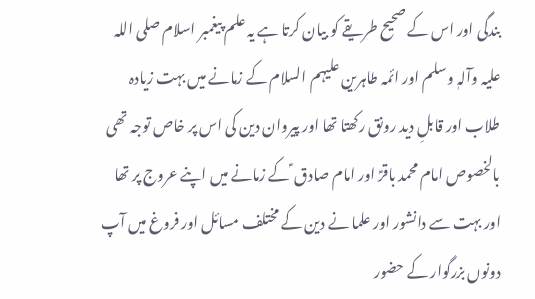بندگی اور اس کے صحیح طریقے کو بیان کرتا ہے یہ علم پیغمبر اسلام صلی اللہ علیہ وآلہٖ وسلم اور ائمہ طاہرین علیہم السلام کے زمانے میں بہت زیادہ طلاب اور قابلِ دید رونق رکھتا تھا اور پیروان دین کی اس پر خاص توجہ تھی بالخصوص امام محمد باقرؑ اور امام صادق ؑ کے زمانے میں اپنے عروج پر تھا اور بہت سے دانشور اور علما نے دین کے مختلف مسائل اور فروغ میں آپ دونوں بزرگوار کے حضور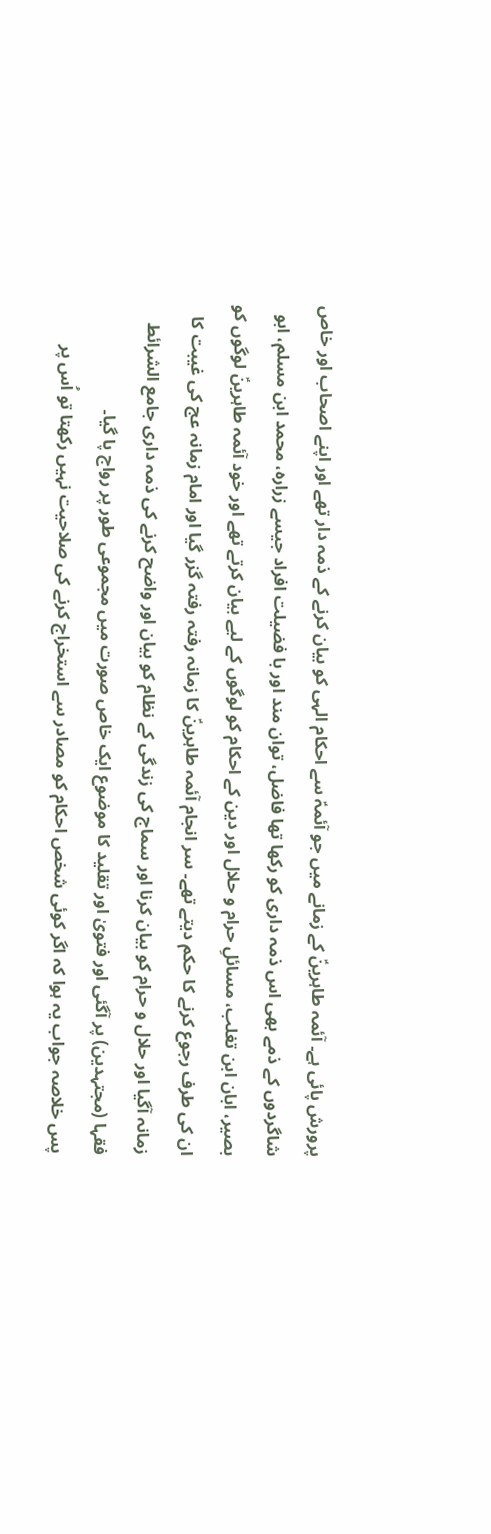پرورش پائی ہے۔ آئمہ طاہرینؑ کے زمانے میں جو آئمہؑ سے احکام الہی کو بیان کرنے کے ذمہ دار تھے اور اپنے اصحاب اور خاص شاگردوں کے ذمے بھی اس ذمہ داری کو رکھا تھا فاضل، توان مند اور با فضیلت افراد جیسے زرارہ، محمد ابن مسلم، ابو بصیر، ابان ابن تغلب، مسائلِ حرام و حلال اور دین کے احکام کو لوگوں کے لیے بیان کرتے تھے اور خود آئمہ طاہرینؑ لوگوں کو ان کی طرف رجوع کرنے كا حكم دیتے تھے۔ سر انجام آئمہ طاہرینؑ کا زمانہ رفتہ رفتہ گزر گیا اور امام زمانہ عج کی غیبت کا زمانہ آگیا اور حلال و حرام کو بیان کرنا اور سماج کی زندگی کے نظام کو بیان اور واضح کرنے کی ذمہ داری جامع الشرائط فقہا (مجتہدین) پر آگئی اور فتویٰ اور تقلید کا موضوع ایک خاص صورت میں مجموعی طور پر رواج پا گیا۔
پس خلاصہ جواب یہ ہوا کہ اگر کوئی شخص احکام کو مصادر سے استخراج کرنے کی صلاحیت نہیں رکھتا تو اُس پر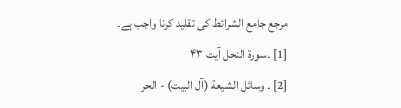مرجع جامع الشرائط کی تقلید کرنا واجب ہے۔
[1] ۔سورۃ النحل آیت ۴۳
[2] ۔ وسائل الشيعة (آل البيت) - الحر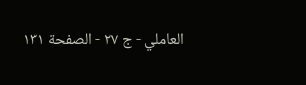العاملي - ج ٢٧ - الصفحة ١٣١